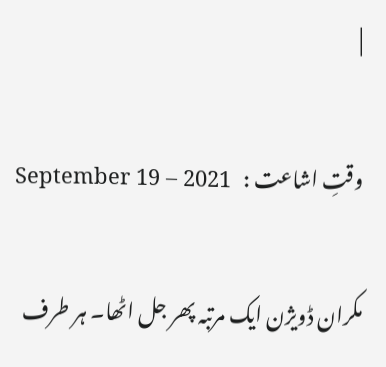|

وقتِ اشاعت :   September 19 – 2021

مکران ڈویژن ایک مرتبہ پھر جل اٹھا۔ ہر طرف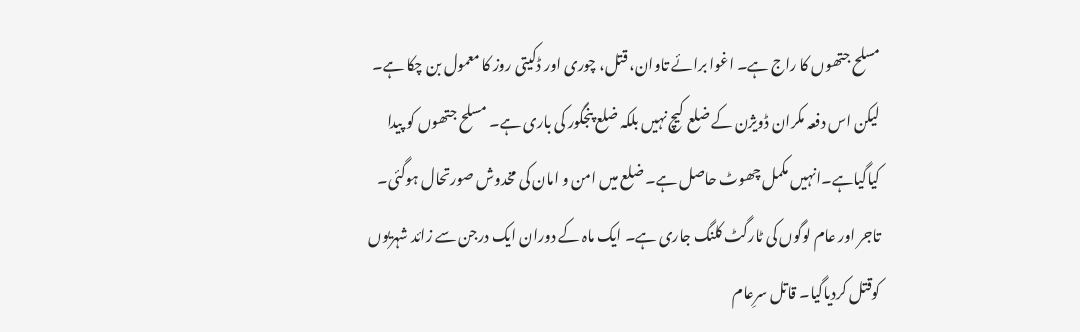مسلح جتھوں کا راج ہے۔ اغوا برائے تاوان، قتل، چوری اور ڈکیتی روز کا معمول بن چکا ہے۔ لیکن اس دفعہ مکران ڈویژن کے ضلع کیچ نہیں بلکہ ضلع پنجگور کی باری ہے۔ مسلح جتھوں کو پیدا کیاگیاہے۔انہیں مکمل چھوٹ حاصل ہے۔ ضلع میں امن و امان کی مخدوش صورتحال ہوگئی۔ تاجر اور عام لوگوں کی ٹارگٹ کلنگ جاری ہے۔ ایک ماہ کے دوران ایک درجن سے زائد شہریوں کوقتل کردیاگیا۔ قاتل سرِعام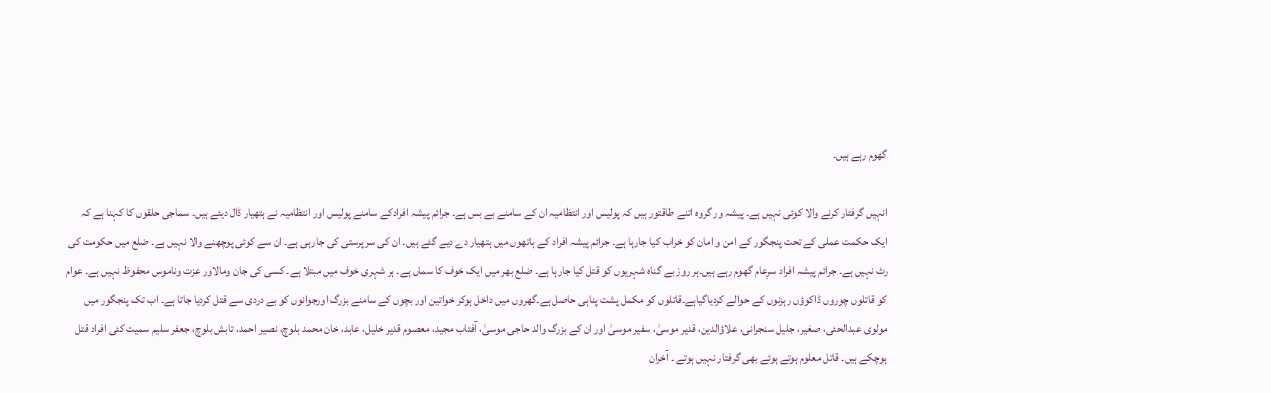گھوم رہے ہیں۔

انہیں گرفتار کرنے والا کوئی نہیں ہے۔ پیشہ ور گروہ اتنے طاقتور ہیں کہ پولیس اور انتظامیہ ان کے سامنے بے بس ہے۔ جرائم پیشہ افرادکے سامنے پولیس اور انتظامیہ نے ہتھیار ڈال دیئے ہیں۔ سماجی حلقوں کا کہنا ہے کہ ایک حکمت عملی کے تحت پنجگور کے امن و امان کو خراب کیا جارہا ہے۔ جرائم پیشہ افراد کے ہاتھوں میں ہتھیار دے دیے گئے ہیں۔ ان کی سرپرستی کی جارہی ہے۔ ان سے کوئی پوچھنے والا نہیں ہے۔ ضلع میں حکومت کی رٹ نہیں ہے۔ جرائم پیشہ افراد سرِعام گھوم رہے ہیں۔ہر روز بے گناہ شہریوں کو قتل کیا جارہا ہے۔ ضلع بھر میں ایک خوف کا سماں ہے۔ ہر شہری خوف میں مبتلا ہے۔ کسی کی جان ومالاور عزت وناموس محفوظ نہیں ہے۔ عوام کو قاتلوں چوروں ڈاکوؤں رہزنوں کے حوالے کردیاگیاہے۔قاتلوں کو مکمل پشت پناہی حاصل ہے۔گھروں میں داخل ہوکر خواتین اور بچوں کے سامنے بزرگ اورجوانوں کو بے دردی سے قتل کردیا جاتا ہے۔ اب تک پنجگور میں مولوی عبدالحئی، صغیر، جلیل سنجرانی، علاؤالدین، قدیر موسیٰ، سفیر موسیٰ اور ان کے بزرگ والد حاجی موسیٰ، آفتاب مجید، معصوم قدیر خلیل، عابد، خان محمد بلوچ، نصیر احمد، تابش بلوچ، جعفر سلیم سمیت کئی افراد قتل ہوچکے ہیں۔ قاتل معلوم ہوتے ہوئے بھی گرفتار نہیں ہوتے ۔ آخران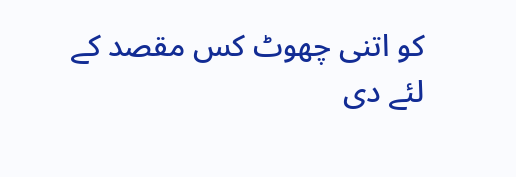کو اتنی چھوٹ کس مقصد کے لئے دی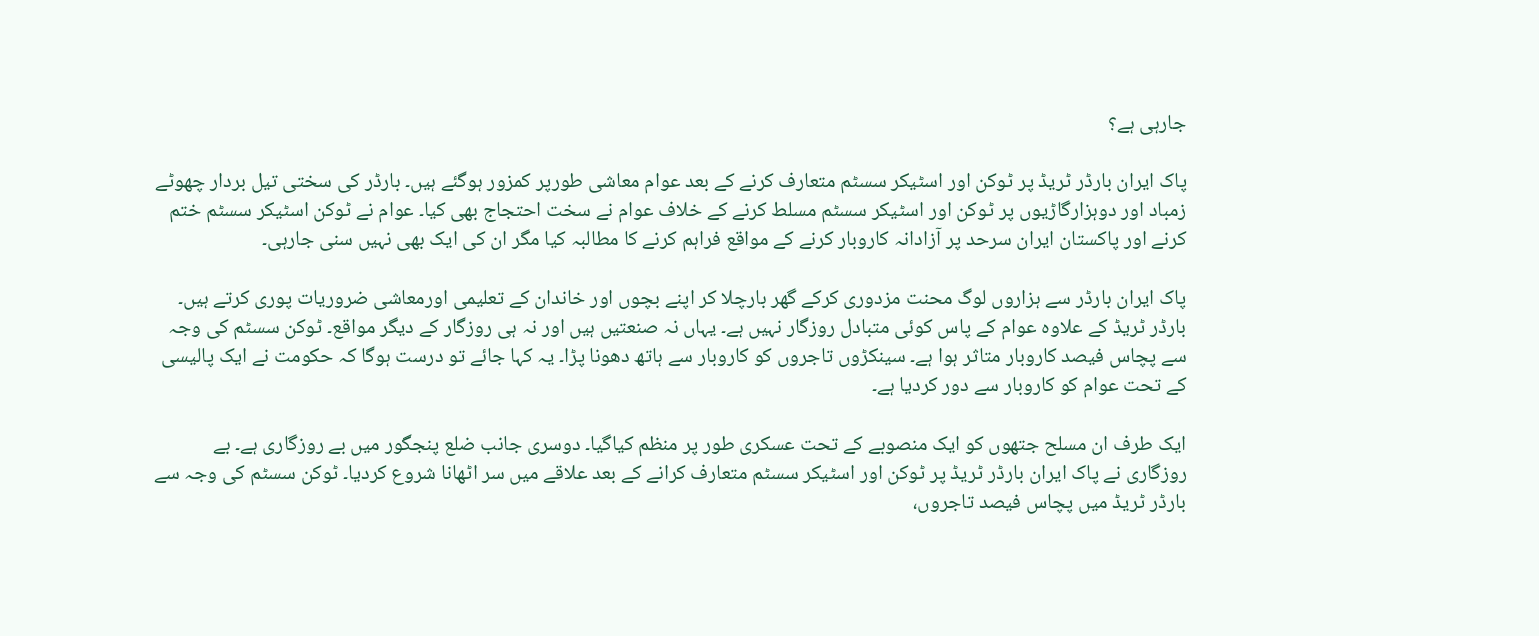جارہی ہے؟

پاک ایران بارڈر ٹریڈ پر ٹوکن اور اسٹیکر سسٹم متعارف کرنے کے بعد عوام معاشی طورپر کمزور ہوگئے ہیں۔ بارڈر کی سختی تیل بردار چھوٹے زمباد اور دوہزارگاڑیوں پر ٹوکن اور اسٹیکر سسٹم مسلط کرنے کے خلاف عوام نے سخت احتجاج بھی کیا۔ عوام نے ٹوکن اسٹیکر سسٹم ختم کرنے اور پاکستان ایران سرحد پر آزادانہ کاروبار کرنے کے مواقع فراہم کرنے کا مطالبہ کیا مگر ان کی ایک بھی نہیں سنی جارہی۔

پاک ایران بارڈر سے ہزاروں لوگ محنت مزدوری کرکے گھر بارچلا کر اپنے بچوں اور خاندان کے تعلیمی اورمعاشی ضروریات پوری کرتے ہیں۔ بارڈر ٹریڈ کے علاوہ عوام کے پاس کوئی متبادل روزگار نہیں ہے۔ یہاں نہ صنعتیں ہیں اور نہ ہی روزگار کے دیگر مواقع۔ ٹوکن سسٹم کی وجہ سے پچاس فیصد کاروبار متاثر ہوا ہے۔ سینکڑوں تاجروں کو کاروبار سے ہاتھ دھونا پڑا۔ یہ کہا جائے تو درست ہوگا کہ حکومت نے ایک پالیسی کے تحت عوام کو کاروبار سے دور کردیا ہے۔

ایک طرف ان مسلح جتھوں کو ایک منصوبے کے تحت عسکری طور پر منظم کیاگیا۔ دوسری جانب ضلع پنجگور میں بے روزگاری ہے۔ بے روزگاری نے پاک ایران بارڈر ٹریڈ پر ٹوکن اور اسٹیکر سسٹم متعارف کرانے کے بعد علاقے میں سر اٹھانا شروع کردیا۔ ٹوکن سسٹم کی وجہ سے بارڈر ٹریڈ میں پچاس فیصد تاجروں،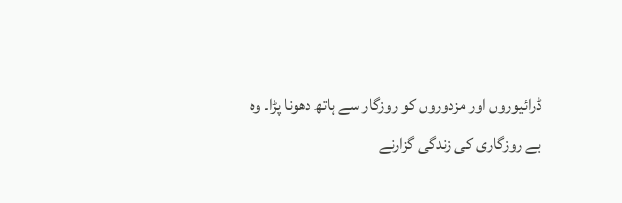ڈرائیوروں اور مزدوروں کو روزگار سے ہاتھ دھونا پڑا۔ وہ بے روزگاری کی زندگی گزارنے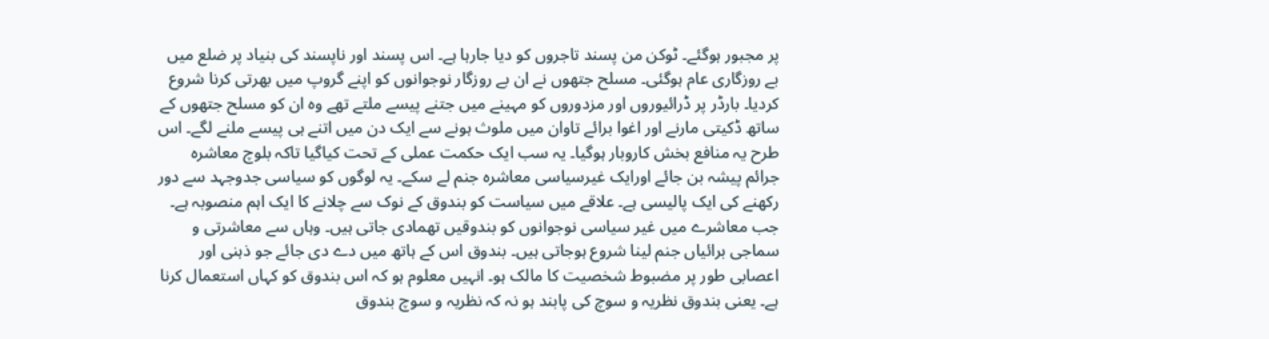پر مجبور ہوگئے۔ ٹوکن من پسند تاجروں کو دیا جارہا ہے۔ اس پسند اور ناپسند کی بنیاد پر ضلع میں بے روزگاری عام ہوگئی۔ مسلح جتھوں نے ان بے روزگار نوجوانوں کو اپنے گروپ میں بھرتی کرنا شروع کردیا۔ بارڈر پر ڈرائیوروں اور مزدوروں کو مہینے میں جتنے پیسے ملتے تھے وہ ان کو مسلح جتھوں کے ساتھ ڈکیتی مارنے اور اغوا برائے تاوان میں ملوث ہونے سے ایک دن میں اتنے ہی پیسے ملنے لگے۔ اس طرح یہ منافع بخش کاروبار ہوگیا۔ یہ سب ایک حکمت عملی کے تحت کیاگیا تاکہ بلوچ معاشرہ جرائم پیشہ بن جائے اورایک غیرسیاسی معاشرہ جنم لے سکے۔ یہ لوگوں کو سیاسی جدوجہد سے دور رکھنے کی ایک پالیسی ہے۔ علاقے میں سیاست کو بندوق کے نوک سے چلانے کا ایک اہم منصوبہ ہے۔ جب معاشرے میں غیر سیاسی نوجوانوں کو بندوقیں تھمادی جاتی ہیں۔ وہاں سے معاشرتی و سماجی برائیاں جنم لینا شروع ہوجاتی ہیں۔ بندوق اس کے ہاتھ میں دے دی جائے جو ذہنی اور اعصابی طور پر مضبوط شخصیت کا مالک ہو۔ انہیں معلوم ہو کہ اس بندوق کو کہاں استعمال کرنا ہے۔ یعنی بندوق نظریہ و سوچ کی پابند ہو نہ کہ نظریہ و سوچ بندوق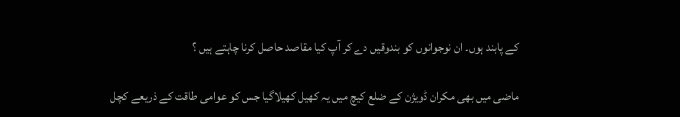کے پابند ہوں۔ ان نوجوانوں کو بندوقیں دے کر آپ کیا مقاصد حاصل کرنا چاہتے ہیں ؟

ماضی میں بھی مکران ڈویژن کے ضلع کیچ میں یہ کھیل کھیلاگیا جس کو عوامی طاقت کے ذریعے کچل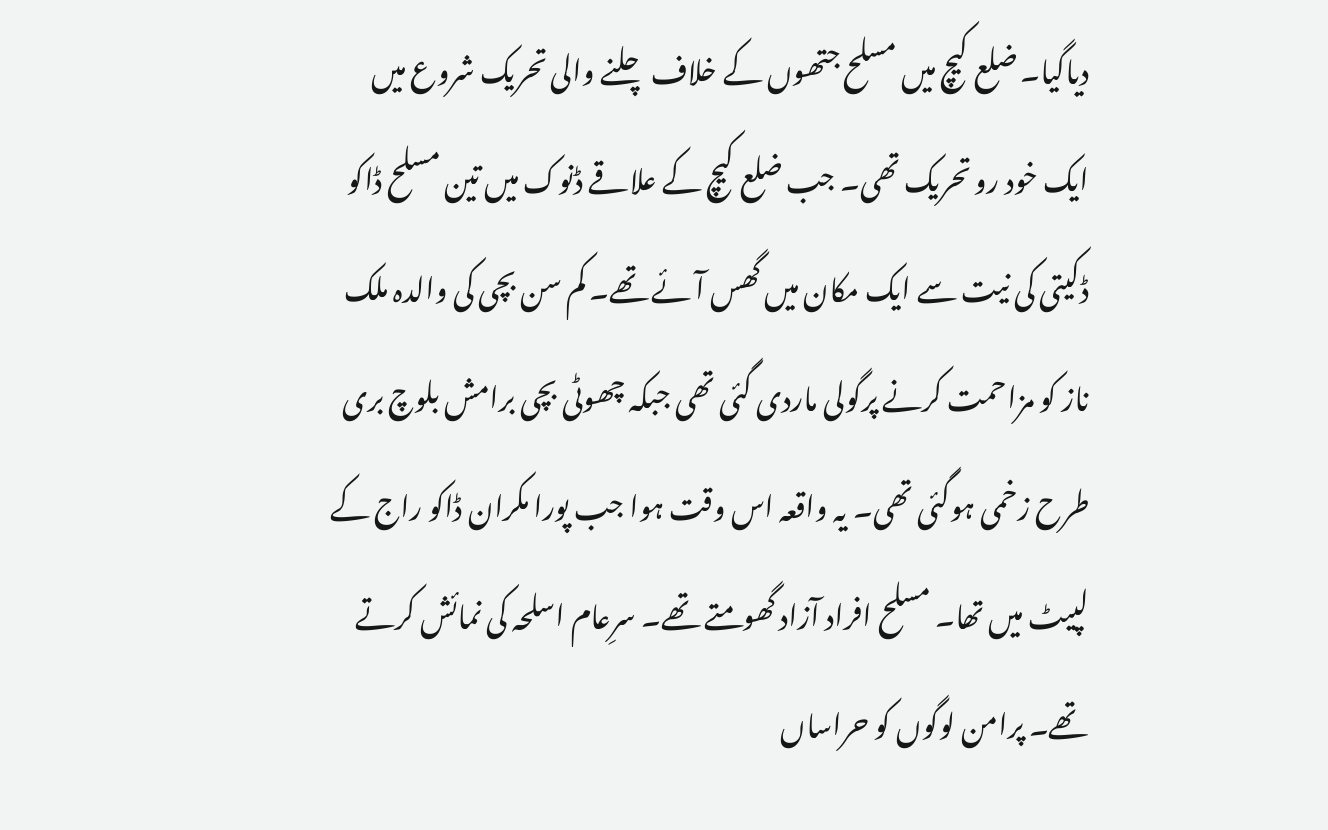دیاگیا۔ ضلع کیچ میں مسلح جتھوں کے خلاف چلنے والی تحریک شروع میں ایک خود رو تحریک تھی۔ جب ضلع کیچ کے علاقے ڈنوک میں تین مسلح ڈاکو ڈکیتی کی نیت سے ایک مکان میں گھس آئے تھے۔ کم سن بچی کی والدہ ملک ناز کو مزاحمت کرنے پرگولی ماردی گئی تھی جبکہ چھوٹی بچی برامش بلوچ بری طرح زخمی ہوگئی تھی۔ یہ واقعہ اس وقت ہوا جب پورا مکران ڈاکو راج کے لپیٹ میں تھا۔ مسلح افراد آزاد گھومتے تھے۔ سرِعام اسلحہ کی نمائش کرتے تھے۔ پرامن لوگوں کو حراساں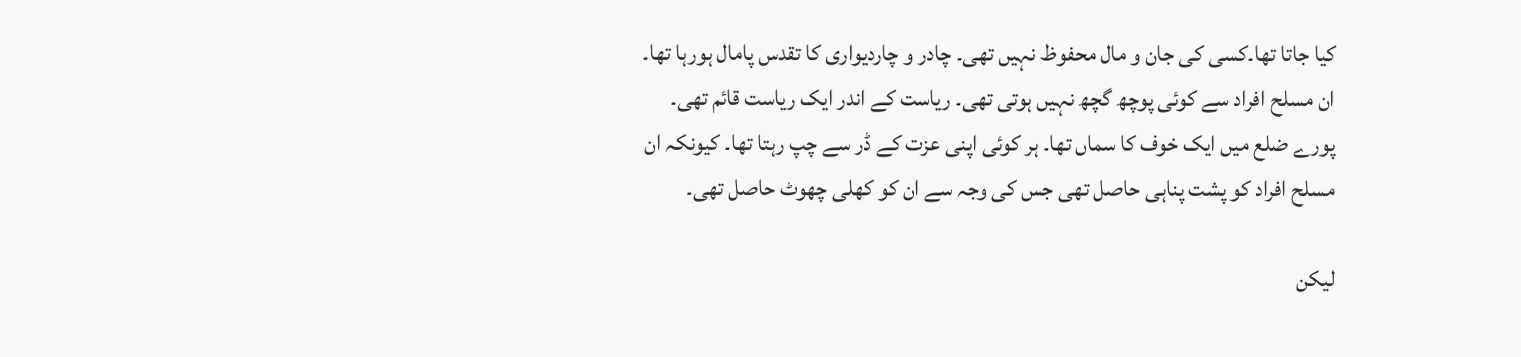کیا جاتا تھا۔کسی کی جان و مال محفوظ نہیں تھی۔ چادر و چاردیواری کا تقدس پامال ہورہا تھا۔ ان مسلح افراد سے کوئی پوچھ گچھ نہیں ہوتی تھی۔ ریاست کے اندر ایک ریاست قائم تھی۔ پورے ضلع میں ایک خوف کا سماں تھا۔ ہر کوئی اپنی عزت کے ڈر سے چپ رہتا تھا۔ کیونکہ ان مسلح افراد کو پشت پناہی حاصل تھی جس کی وجہ سے ان کو کھلی چھوٹ حاصل تھی۔

لیکن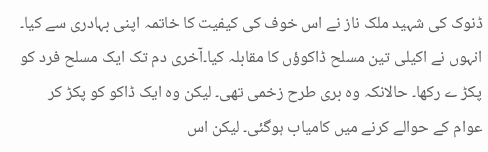ڈنوک کی شہید ملک ناز نے اس خوف کی کیفیت کا خاتمہ اپنی بہادری سے کیا۔ انہوں نے اکیلی تین مسلح ڈاکوؤں کا مقابلہ کیا۔آخری دم تک ایک مسلح فرد کو پکڑ ے رکھا۔ حالانکہ وہ بری طرح زخمی تھی۔ لیکن وہ ایک ڈاکو کو پکڑ کر عوام کے حوالے کرنے میں کامیاب ہوگئی۔ لیکن اس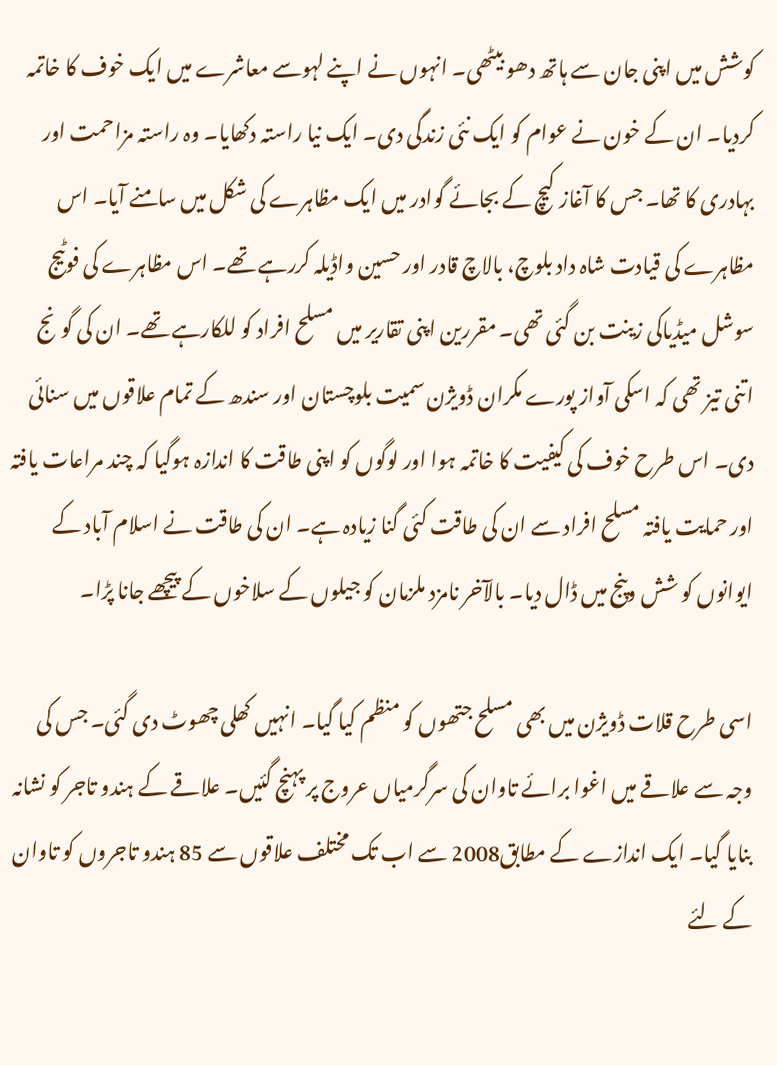کوشش میں اپنی جان سے ہاتھ دھو بیٹھی۔ انہوں نے اپنے لہوسے معاشرے میں ایک خوف کا خاتمہ کردیا۔ ان کے خون نے عوام کو ایک نئی زندگی دی۔ ایک نیا راستہ دکھایا۔ وہ راستہ مزاحمت اور بہادری کا تھا۔ جس کا آغاز کیچ کے بجائے گوادر میں ایک مظاہرے کی شکل میں سامنے آیا۔ اس مظاہرے کی قیادت شاہ داد بلوچ، بالاچ قادر اور حسین واڈیلہ کررہے تھے۔ اس مظاہرے کی فوٹیج سوشل میڈیاکی زینت بن گئی تھی۔ مقررین اپنی تقاریر میں مسلح افراد کو للکارہے تھے۔ ان کی گونج اتنی تیز تھی کہ اسکی آواز پورے مکران ڈویژن سمیت بلوچستان اور سندھ کے تمام علاقوں میں سنائی دی۔ اس طرح خوف کی کیفیت کا خاتمہ ہوا اور لوگوں کو اپنی طاقت کا اندازہ ہوگیا کہ چند مراعات یافتہ اور حمایت یافتہ مسلح افراد سے ان کی طاقت کئی گنا زیادہ ہے۔ ان کی طاقت نے اسلام آباد کے ایوانوں کو شش وپنج میں ڈال دیا۔ بالآخر نامزد ملزمان کو جیلوں کے سلاخوں کے پیچھے جانا پڑا۔

اسی طرح قلات ڈویژن میں بھی مسلح جتھوں کو منظم کیا گیا۔ انہیں کھلی چھوٹ دی گئی۔ جس کی وجہ سے علاقے میں اغوا برائے تاوان کی سرگرمیاں عروج پر پہنچ گئیں۔ علاقے کے ہندو تاجر کو نشانہ بنایا گیا۔ ایک اندازے کے مطابق2008 سے اب تک مختلف علاقوں سے 85 ہندو تاجروں کو تاوان کے لئے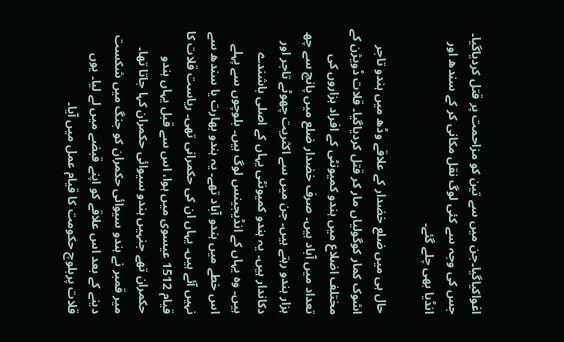اغواکیاگیا۔جن میں سے تین کو مزاحمت پر قتل کردیاگیا۔ جس کی وجہ سے کئی لوگ نقل مکانی کر کے سندھ اور انڈیا بھی چلے گئے۔

حال ہی میں ضلع خضدار کے علاقے وڈھ میں ہندو تاجر اشوک کمار کوگولیاں مار کر قتل کردیاگیا۔ قلات ڈویژن کے مختلف اضلاع میں ہندو کمیونٹی کے افراد ہزاروں کی تعداد میں آباد ہیں۔ صرف خضدار ضلع میں پانچ سے چھ ہزار ہندو رہتے ہیں۔ جن میں سے اکثریت چھوٹے تاجر اور دکاندار ہیں۔ یہ ہندو کمیونٹی یہاں کے اصلی باشندے ہیں۔ وہ یہاں کے انڈیجینس لوگ ہیں۔ بلوچوں سے پہلے اس خطے میں ہندو آباد تھے۔ یہ ہندو بھارت یا سندھ سے نہیں آئے ہیں۔ یہاں ان کی حکمرانی تھی۔ ریاست قلات کا قیام 1512 عیسوی میں ہوا، اس سے قبل یہاں ہندو حکمران تھے جنہیں ہندو سیوائی حکمران کہا جاتا تھا۔ میر قمبر نے ہندو سیوائی حکمران کو جنگ میں شکست دینے کے بعد اس علاقے کو اپنے قبضے میں لے لیا۔ یوں قلات پربلوچ حکومت کا قیام عمل میں آیا۔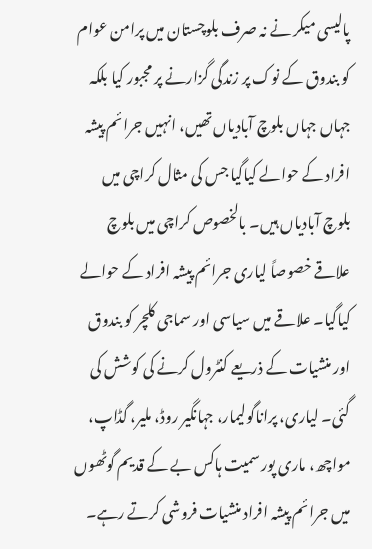پالیسی میکر نے نہ صرف بلوچستان میں پرامن عوام کو بندوق کے نوک پر زندگی گزارنے پر مجبور کیا بلکہ جہاں جہاں بلوچ آبادیاں تھیں، انہیں جرائم پیشہ افراد کے حوالے کیاگیا جس کی مثال کراچی میں بلوچ آبادیاں ہیں۔ بالخصوص کراچی میں بلوچ علاقے خصوصاً لیاری جرائم پیشہ افراد کے حوالے کیاگیا۔ علاقے میں سیاسی اور سماجی کلچر کو بندوق اور منشیات کے ذریعے کنٹرول کرنے کی کوشش کی گئی۔ لیاری، پراناگولیمار، جہانگیر روڈ، ملیر، گڈاپ، مواچھ، ماری پور سمیت ہاکس بے کے قدیم گوٹھوں میں جرائم پیشہ افراد منشیات فروشی کرتے رہے۔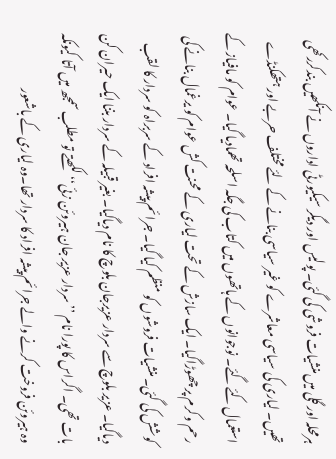ہرمحلہ اور گلی میں منشیات فروشی کی گئی۔ پولیس اور دیگر سیکیورٹی اداروں نے آنکھیں بندکررکھی تھیں۔ لیاری کی سیاسی معاشرے کو غیر سیاسی بنانے کے لئے مختلف حربے اور ہتھکنڈے استعمال کئے گئے۔ نوجوانوں کے ہاتھوں میں کتاب کی جگہ اسلحہ تھمادیا گیا۔ عوام کو مافیاز کے رحم و کرم پر چھوڑاگیا۔ ایک سازش کے تحت لیاری کے محنت کش عوام کو یرغمال بنانے کی کوشش کی گئی۔ منشیات فروشوں کو منظم کیا گیا۔ جرائم پیشہ افراد کے سربراہ کو سردار کا لقب دیاگیا۔ عزیر بلوچ سے سردار عزیرجان بلوچ کا نام دیاگیا۔ بغیر قبیلہ کے سردار بننا ایک حیران کن بات تھی۔ اگراس کا پورا نام ’’ سردار عزیر جان ہیروئن زئی‘‘ لکھتے تو مطلب سمجھ میں آتا کیونکہ وہ ہیروئن فروخت کرنے والے جرائم پیشہ افراد کا سردار تھا۔وہ لیاری کے باشعور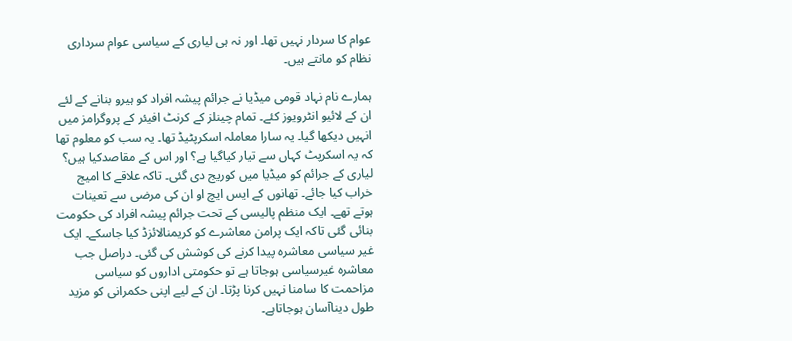عوام کا سردار نہیں تھا۔ اور نہ ہی لیاری کے سیاسی عوام سرداری نظام کو مانتے ہیں۔

ہمارے نام نہاد قومی میڈیا نے جرائم پیشہ افراد کو ہیرو بنانے کے لئے ان کے لائیو انٹرویوز کئے۔ تمام چینلز کے کرنٹ افیئر کے پروگرامز میں انہیں دیکھا گیا۔ یہ سارا معاملہ اسکرپٹیڈ تھا۔ یہ سب کو معلوم تھا کہ یہ اسکرپٹ کہاں سے تیار کیاگیا ہے؟ اور اس کے مقاصدکیا ہیں؟ لیاری کے جرائم کو میڈیا میں کوریج دی گئی۔ تاکہ علاقے کا امیج خراب کیا جائے۔ تھانوں کے ایس ایچ او ان کی مرضی سے تعینات ہوتے تھے۔ ایک منظم پالیسی کے تحت جرائم پیشہ افراد کی حکومت بنائی گئی تاکہ ایک پرامن معاشرے کو کریمنالائزڈ کیا جاسکے۔ ایک غیر سیاسی معاشرہ پیدا کرنے کی کوشش کی گئی۔ دراصل جب معاشرہ غیرسیاسی ہوجاتا ہے تو حکومتی اداروں کو سیاسی مزاحمت کا سامنا نہیں کرنا پڑتا۔ ان کے لیے اپنی حکمرانی کو مزید طول دیناآسان ہوجاتاہے۔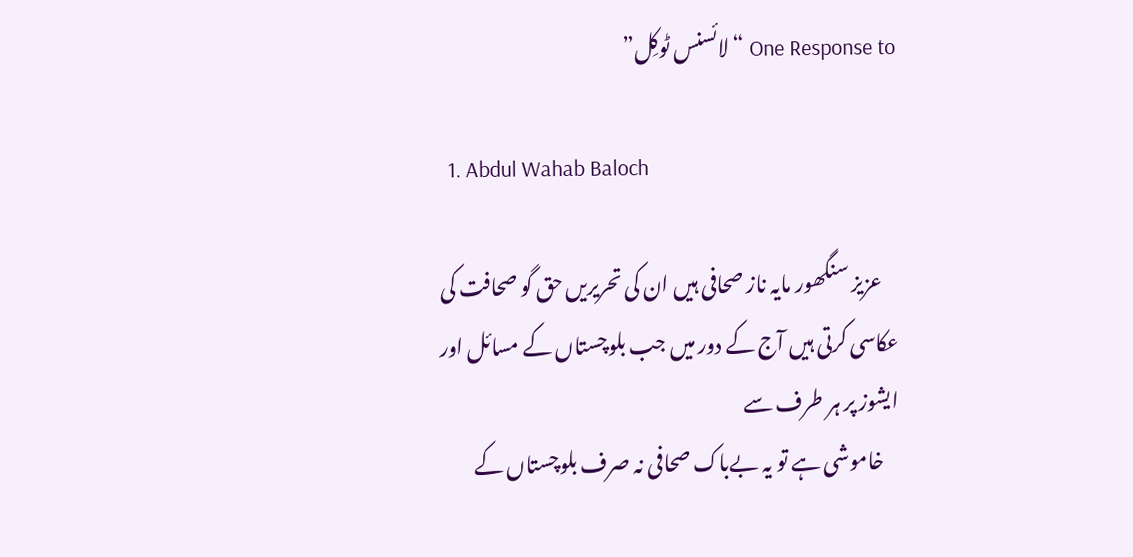One Response to “لائسنس ٹوکِل”

  1. Abdul Wahab Baloch

    عزیز سنگھور مایہ ناز صحافی ہیں ان کی تحریریں حق گو صحافت کی عکاسی کرتی ہیں آج کے دور میں جب بلوچستاں کے مسائل اور ایشوز پر ہر طرف سے
    خاموشی ہے تو یہ بےباک صحافی نہ صرف بلوچستاں کے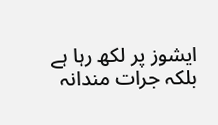ایشوز پر لکھ رہا ہے بلکہ جرات مندانہ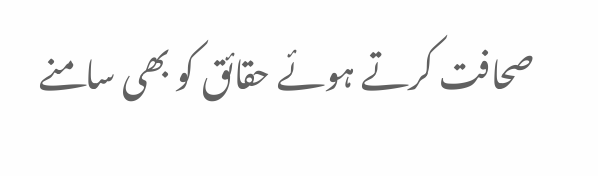صحافت کرتے ہوئے حقائق کو بھی سامنے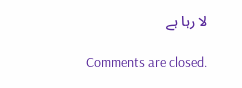لا رہا ہے

Comments are closed.